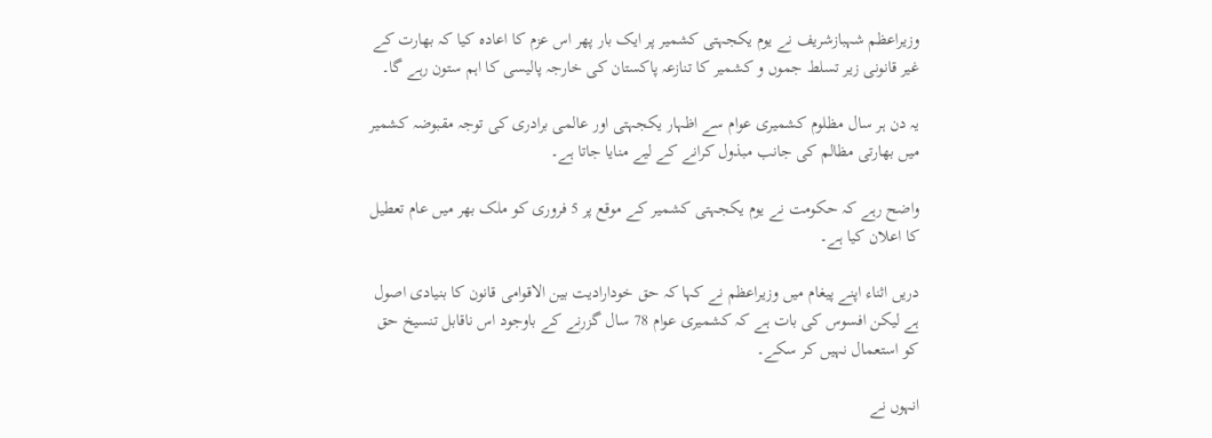وزیراعظم شہبازشریف نے یوم یکجہتی کشمیر پر ایک بار پھر اس عزم کا اعادہ کیا کہ بھارت کے غیر قانونی زیر تسلط جموں و کشمیر کا تنازعہ پاکستان کی خارجہ پالیسی کا اہم ستون رہے گا۔

یہ دن ہر سال مظلوم کشمیری عوام سے اظہار یکجہتی اور عالمی برادری کی توجہ مقبوضہ کشمیر میں بھارتی مظالم کی جانب مبذول کرانے کے لیے منایا جاتا ہے۔

واضح رہے کہ حکومت نے یوم یکجہتی کشمیر کے موقع پر 5 فروری کو ملک بھر میں عام تعطیل کا اعلان کیا ہے۔

دریں اثناء اپنے پیغام میں وزیراعظم نے کہا کہ حق خودارادیت بین الاقوامی قانون کا بنیادی اصول ہے لیکن افسوس کی بات ہے کہ کشمیری عوام 78 سال گزرنے کے باوجود اس ناقابل تنسیخ حق کو استعمال نہیں کر سکے۔

انہوں نے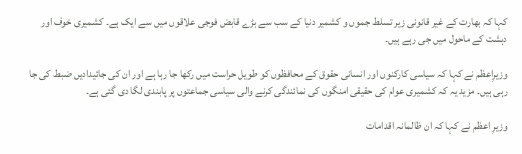کہا کہ بھارت کے غیر قانونی زیر تسلط جموں و کشمیر دنیا کے سب سے بڑے قابض فوجی علاقوں میں سے ایک ہے۔ کشمیری خوف اور دہشت کے ماحول میں جی رہے ہیں۔

وزیرِاعظم نے کہا کہ سیاسی کارکنوں اور انسانی حقوق کے محافظوں کو طویل حراست میں رکھا جا رہا ہے اور ان کی جائیدادیں ضبط کی جا رہی ہیں۔ مزید یہ کہ کشمیری عوام کی حقیقی امنگوں کی نمائندگی کرنے والی سیاسی جماعتوں پر پابندی لگا دی گئی ہے۔

وزیرِ اعظم نے کہا کہ ان ظالمانہ اقدامات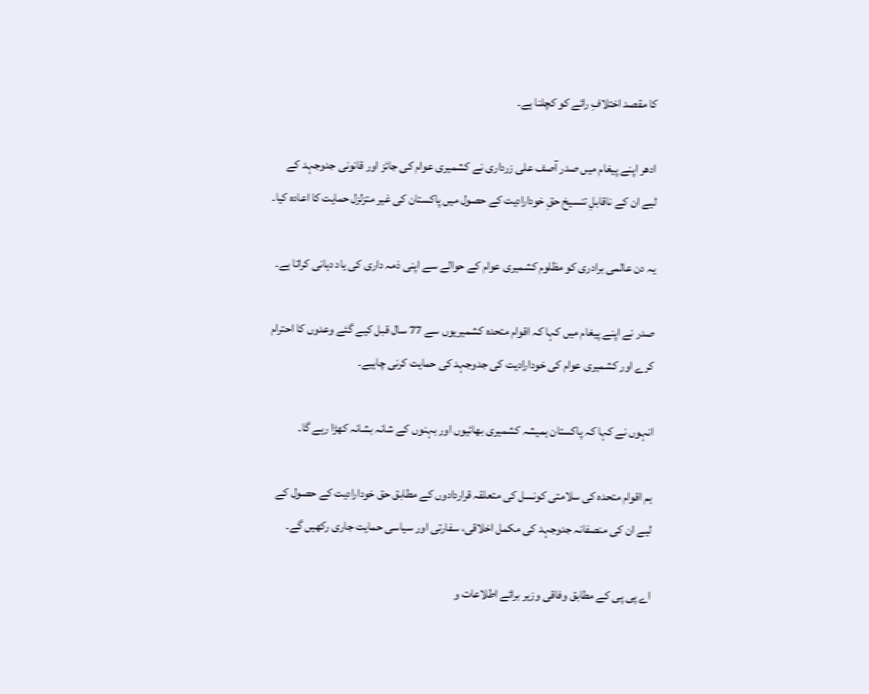کا مقصد اختلافِ رائے کو کچلنا ہے۔

ادھر اپنے پیغام میں صدر آصف علی زرداری نے کشمیری عوام کی جائز اور قانونی جدوجہد کے لیے ان کے ناقابلِ تنسیخ حقِ خودارادیت کے حصول میں پاکستان کی غیر متزلزل حمایت کا اعادہ کیا۔

یہ دن عالمی برادری کو مظلوم کشمیری عوام کے حوالے سے اپنی ذمہ داری کی یاد دہانی کراتا ہے۔

صدر نے اپنے پیغام میں کہا کہ اقوام متحدہ کشمیریوں سے 77 سال قبل کیے گئے وعدوں کا احترام کرے اور کشمیری عوام کی خودارادیت کی جدوجہد کی حمایت کرنی چاہیے۔

انہوں نے کہا کہ پاکستان ہمیشہ کشمیری بھائیوں اور بہنوں کے شانہ بشانہ کھڑا رہے گا۔

ہم اقوام متحدہ کی سلامتی کونسل کی متعلقہ قراردادوں کے مطابق حق خودارادیت کے حصول کے لیے ان کی منصفانہ جدوجہد کی مکمل اخلاقی، سفارتی اور سیاسی حمایت جاری رکھیں گے۔

اے پی پی کے مطابق وفاقی وزیر برائے اطلاعات و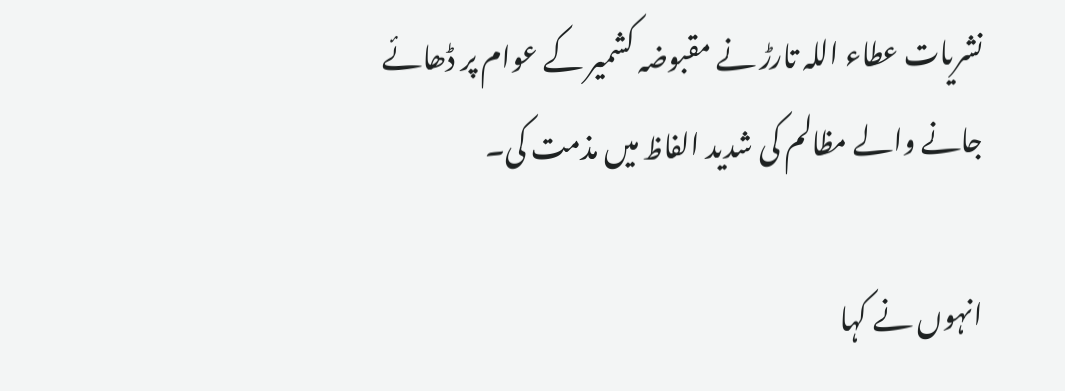نشریات عطاء اللہ تارڑ نے مقبوضہ کشمیر کے عوام پر ڈھائے جانے والے مظالم کی شدید الفاظ میں مذمت کی۔

انہوں نے کہا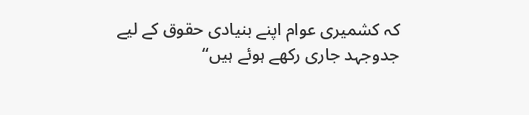کہ کشمیری عوام اپنے بنیادی حقوق کے لیے جدوجہد جاری رکھے ہوئے ہیں“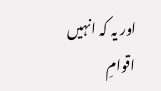اور یہ کہ انہیں اقوامِ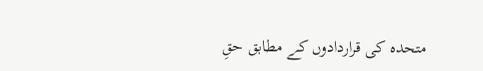متحدہ کی قراردادوں کے مطابق حقِ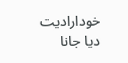خودارادیت دیا جانا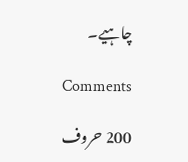چاہیے۔

Comments

200 حروف